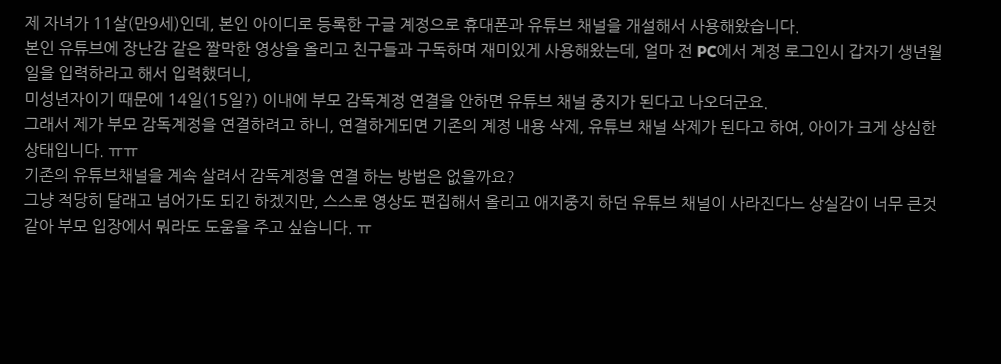제 자녀가 11살(만9세)인데, 본인 아이디로 등록한 구글 계정으로 휴대폰과 유튜브 채널을 개설해서 사용해왔습니다.
본인 유튜브에 장난감 같은 짤막한 영상을 올리고 친구들과 구독하며 재미있게 사용해왔는데, 얼마 전 PC에서 계정 로그인시 갑자기 생년월일을 입력하라고 해서 입력했더니,
미성년자이기 때문에 14일(15일?) 이내에 부모 감독계정 연결을 안하면 유튜브 채널 중지가 된다고 나오더군요.
그래서 제가 부모 감독계정을 연결하려고 하니, 연결하게되면 기존의 계정 내용 삭제, 유튜브 채널 삭제가 된다고 하여, 아이가 크게 상심한 상태입니다. ㅠㅠ
기존의 유튜브채널을 계속 살려서 감독계정을 연결 하는 방법은 없을까요?
그냥 적당히 달래고 넘어가도 되긴 하겠지만, 스스로 영상도 편집해서 올리고 애지중지 하던 유튜브 채널이 사라진다느 상실감이 너무 큰것 같아 부모 입장에서 뭐라도 도움을 주고 싶습니다. ㅠ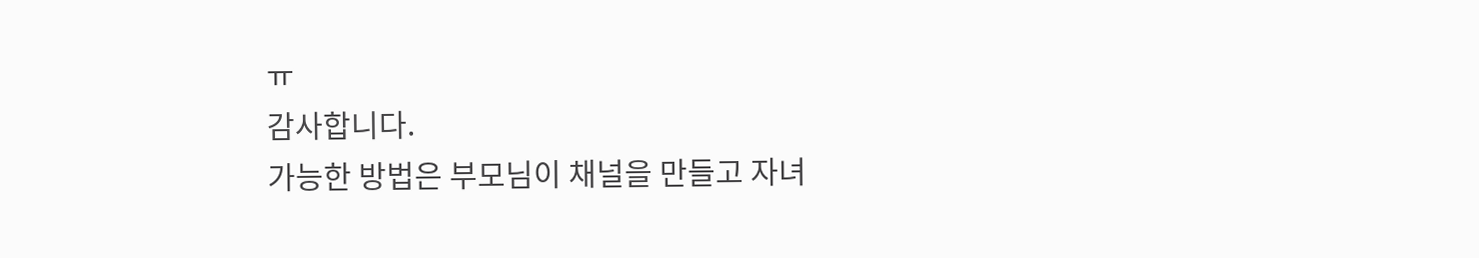ㅠ
감사합니다.
가능한 방법은 부모님이 채널을 만들고 자녀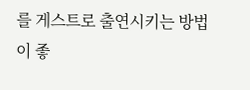를 게스트로 출연시키는 방법이 좋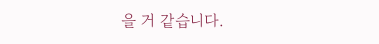을 거 같습니다.